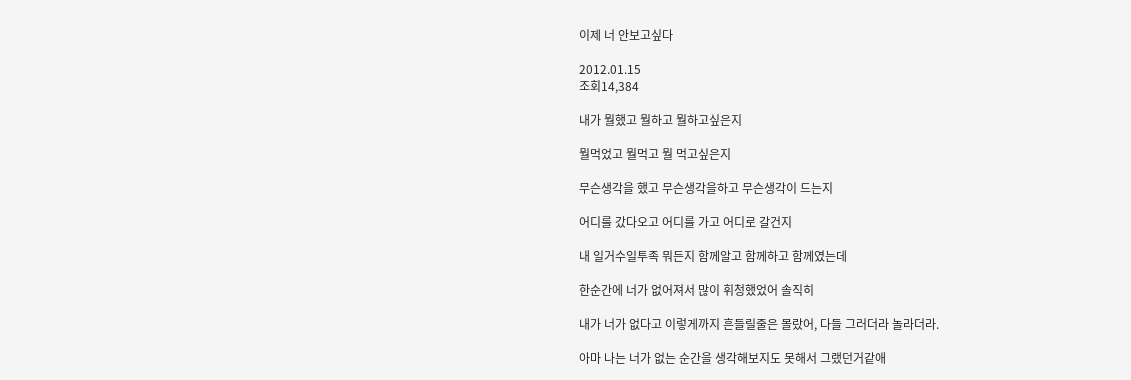이제 너 안보고싶다

2012.01.15
조회14,384

내가 뭘했고 뭘하고 뭘하고싶은지

뭘먹었고 뭘먹고 뭘 먹고싶은지

무슨생각을 했고 무슨생각을하고 무슨생각이 드는지

어디를 갔다오고 어디를 가고 어디로 갈건지

내 일거수일투족 뭐든지 함께알고 함께하고 함께였는데

한순간에 너가 없어져서 많이 휘청했었어 솔직히

내가 너가 없다고 이렇게까지 흔들릴줄은 몰랐어, 다들 그러더라 놀라더라.

아마 나는 너가 없는 순간을 생각해보지도 못해서 그랬던거같애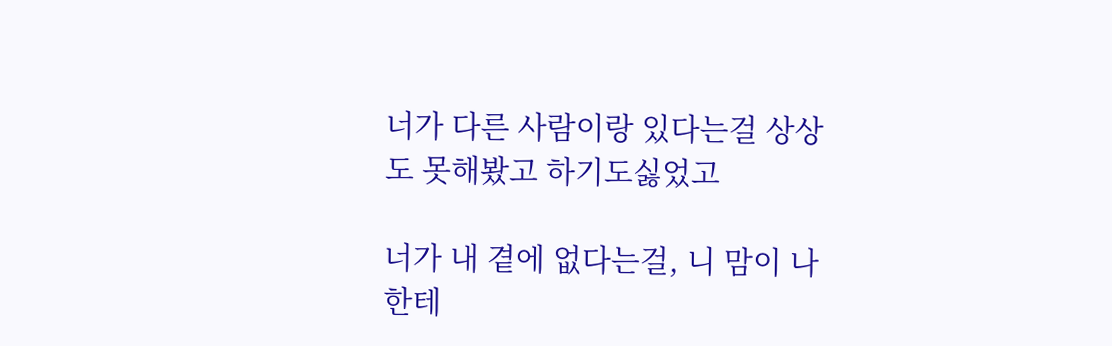너가 다른 사람이랑 있다는걸 상상도 못해봤고 하기도싫었고

너가 내 곁에 없다는걸, 니 맘이 나한테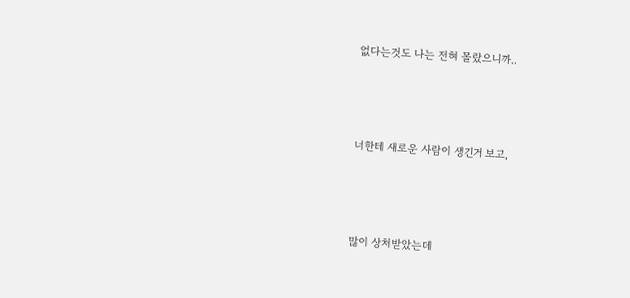없다는것도 나는 전혀 몰랐으니까..



너한테 새로운 사람이 생긴거 보고,



많이 상처받았는데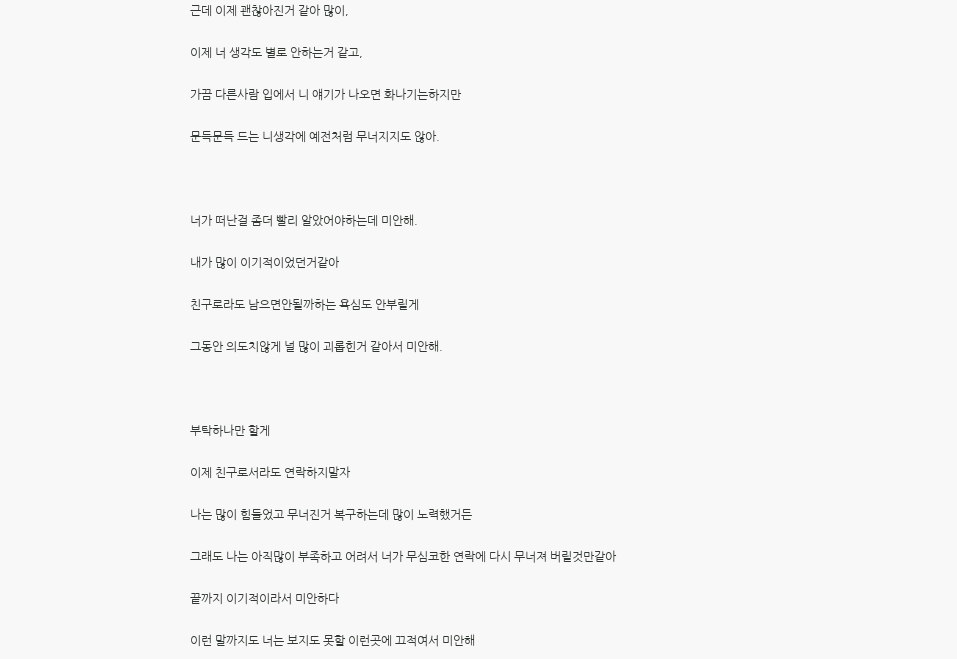근데 이제 괜찮아진거 같아 많이,

이제 너 생각도 별로 안하는거 같고,

가끔 다른사람 입에서 니 얘기가 나오면 화나기는하지만

문득문득 드는 니생각에 예전처럼 무너지지도 않아.



너가 떠난걸 좀더 빨리 알았어야하는데 미안해.

내가 많이 이기적이었던거같아

친구로라도 남으면안될까하는 욕심도 안부릴게

그동안 의도치않게 널 많이 괴롭힌거 같아서 미안해.



부탁하나만 할게

이제 친구로서라도 연락하지말자

나는 많이 힘들었고 무너진거 복구하는데 많이 노력했거든

그래도 나는 아직많이 부족하고 어려서 너가 무심코한 연락에 다시 무너져 버릴것만같아

끝까지 이기적이라서 미안하다

이런 말까지도 너는 보지도 못할 이런곳에 끄적여서 미안해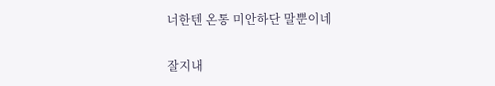너한텐 온통 미안하단 말뿐이네

잘지내